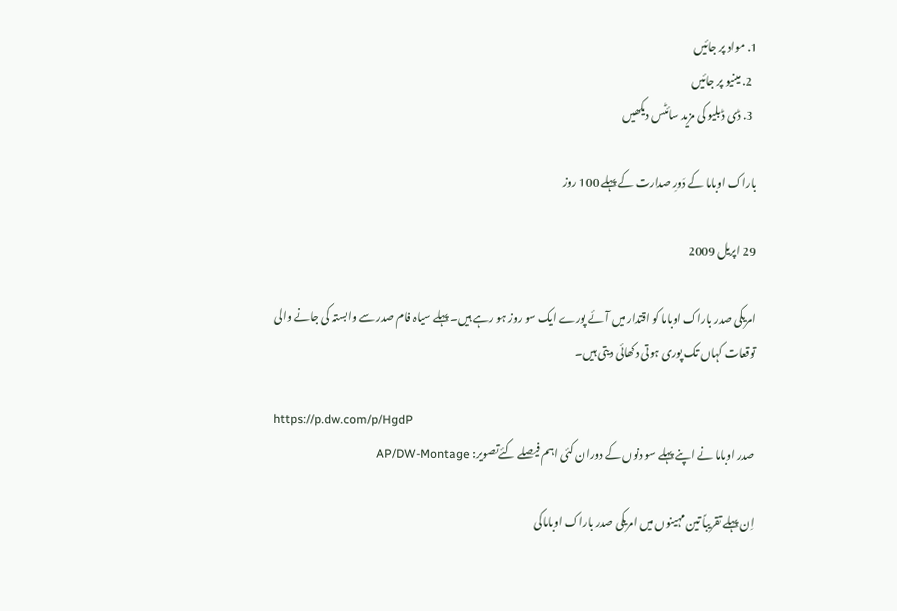1. مواد پر جائیں
  2. مینیو پر جائیں
  3. ڈی ڈبلیو کی مزید سائٹس دیکھیں

باراک اوباما کے دَورِ صدارت کے پہلے 100 روز

29 اپریل 2009

امریکی صدر باراک اوباما کو اقتدار میں آئے پورے ایک سو روز ہو رہے ہیں۔ پہلے سیاہ فام صدر سے وابستہ کی جانے والی توقعات کہاں تک پوری ہوتی دکھائی دیتی ہیں۔

https://p.dw.com/p/HgdP
صدر اوباما نے اپنے پہلے سو دنوں کے دوران کئی اہم فیصلے کئےتصویر: AP/DW-Montage

اِن پہلے تقریباً تین مہینوں میں امریکی صدر باراک اوباماکی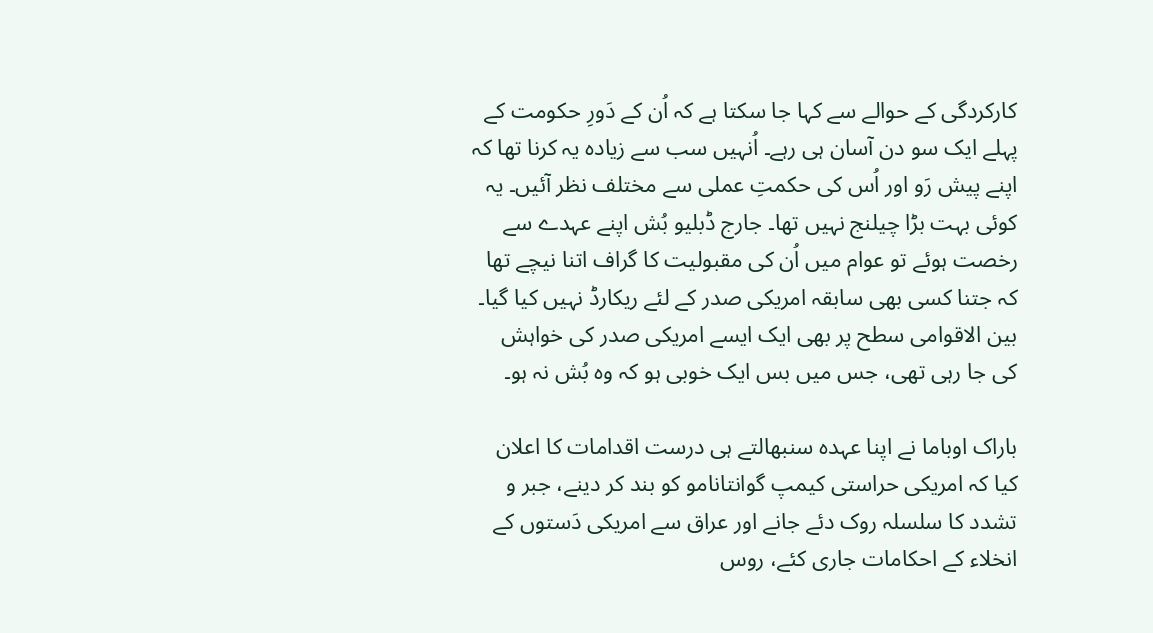کارکردگی کے حوالے سے کہا جا سکتا ہے کہ اُن کے دَورِ حکومت کے پہلے ایک سو دن آسان ہی رہے۔ اُنہیں سب سے زیادہ یہ کرنا تھا کہ اپنے پیش رَو اور اُس کی حکمتِ عملی سے مختلف نظر آئیں۔ یہ کوئی بہت بڑا چیلنج نہیں تھا۔ جارج ڈبلیو بُش اپنے عہدے سے رخصت ہوئے تو عوام میں اُن کی مقبولیت کا گراف اتنا نیچے تھا کہ جتنا کسی بھی سابقہ امریکی صدر کے لئے ریکارڈ نہیں کیا گیا۔ بین الاقوامی سطح پر بھی ایک ایسے امریکی صدر کی خواہش کی جا رہی تھی، جس میں بس ایک خوبی ہو کہ وہ بُش نہ ہو۔

باراک اوباما نے اپنا عہدہ سنبھالتے ہی درست اقدامات کا اعلان کیا کہ امریکی حراستی کیمپ گوانتانامو کو بند کر دینے، جبر و تشدد کا سلسلہ روک دئے جانے اور عراق سے امریکی دَستوں کے انخلاء کے احکامات جاری کئے، روس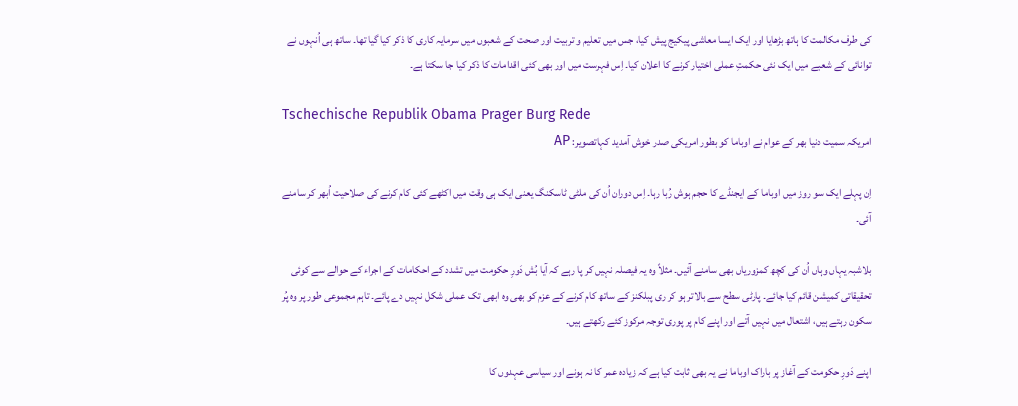کی طرف مکالمت کا ہاتھ بڑھایا اور ایک ایسا معاشی پیکیج پیش کیا، جس میں تعلیم و تربیت اور صحت کے شعبوں میں سرمایہ کاری کا ذکر کیا گیا تھا۔ ساتھ ہی اُنہوں نے توانائی کے شعبے میں ایک نئی حکمتِ عملی اختیار کرنے کا اعلان کیا۔ اِس فہرست میں اور بھی کئی اقدامات کا ذکر کیا جا سکتا ہے۔

Tschechische Republik Obama Prager Burg Rede
امریکہ سمیت دنیا بھر کے عوام نے اوباما کو بطور امریکی صدر خوش آمدید کہاتصویر: AP

اِن پہلے ایک سو روز میں اوباما کے ایجنڈے کا حجم ہوش رُبا رہا۔ اِس دوران اُن کی ملٹی ٹاسکنگ یعنی ایک ہی وقت میں اکٹھے کئی کام کرنے کی صلاحیت اُبھر کر سامنے آئی۔

بلاشبہ یہاں وہاں اُن کی کچھ کمزوریاں بھی سامنے آئیں۔ مثلاً وہ یہ فیصلہ نہیں کر پا رہے کہ آیا بُش دَورِ حکومت میں تشدد کے احکامات کے اجراء کے حوالے سے کوئی تحقیقاتی کمیشن قائم کیا جائے۔ پارٹی سطح سے بالاتر ہو کر ری پبلکنز کے ساتھ کام کرنے کے عزم کو بھی وہ ابھی تک عملی شکل نہیں دے پائے۔ تاہم مجموعی طور پر وہ پُر سکون رہتے ہیں، اشتعال میں نہیں آتے اور اپنے کام پر پوری توجہ مرکوز کئے رکھتے ہیں۔

اپنے دَورِ حکومت کے آغاز پر باراک اوباما نے یہ بھی ثابت کیا ہے کہ زیادہ عمر کا نہ ہونے اور سیاسی عہدوں کا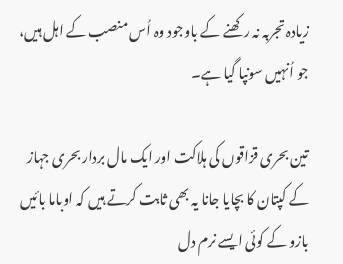زیادہ تجربہ نہ رکھنے کے باوجود وہ اُس منصب کے اہل ہیں، جو اُنہیں سونپا گیا ہے۔

تین بحری قزاقوں کی ہلاکت اور ایک مال بردار بحری جہاز کے کپتان کا بچایا جانا یہ بھی ثابت کرتے ہیں کہ اوباما بائیں بازو کے کوئی ایسے نرم دل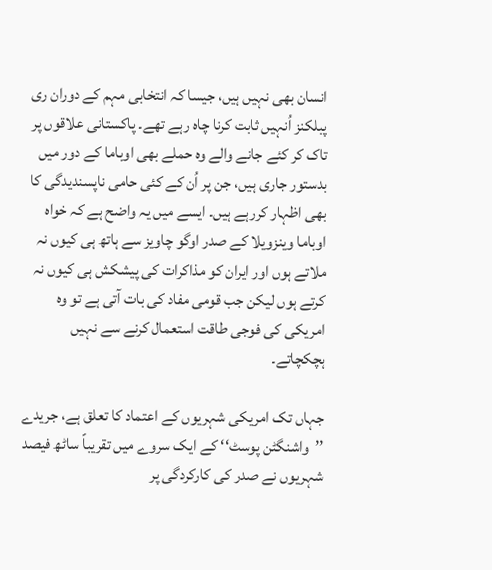انسان بھی نہیں ہیں، جیسا کہ انتخابی مہم کے دوران ری پبلکنز اُنہیں ثابت کرنا چاہ رہے تھے۔ پاکستانی علاقوں پر تاک کر کئے جانے والے وہ حملے بھی اوباما کے دور میں بدستور جاری ہیں، جن پر اُن کے کئی حامی ناپسندیدگی کا بھی اظہار کررہے ہیں۔ ایسے میں یہ واضح ہے کہ خواہ اوباما وینزویلا کے صدر اوگو چاویز سے ہاتھ ہی کیوں نہ ملاتے ہوں اور ایران کو مذاکرات کی پیشکش ہی کیوں نہ کرتے ہوں لیکن جب قومی مفاد کی بات آتی ہے تو وہ امریکی کی فوجی طاقت استعمال کرنے سے نہیں ہچکچاتے۔

جہاں تک امریکی شہریوں کے اعتماد کا تعلق ہے، جریدے ’’واشنگٹن پوسٹ‘‘ کے ایک سروے میں تقریباً ساٹھ فیصد شہریوں نے صدر کی کارکردگی پر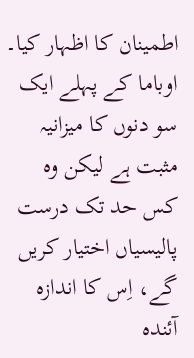اطمینان کا اظہار کیا۔ اوباما کے پہلے ایک سو دنوں کا میزانیہ مثبت ہے لیکن وہ کس حد تک درست پالیسیاں اختیار کریں گے، اِس کا اندازہ آئندہ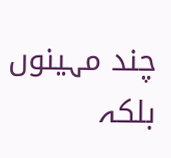چند مہینوں بلکہ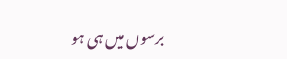برسوں میں ہی ہو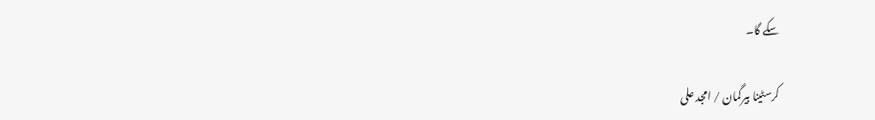سکے گا۔

کرسٹینا بیرگمان / امجد علی